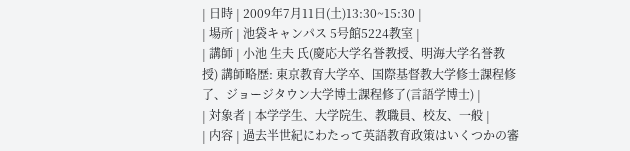| 日時 | 2009年7月11日(土)13:30~15:30 |
| 場所 | 池袋キャンパス 5号館5224教室 |
| 講師 | 小池 生夫 氏(慶応大学名誉教授、明海大学名誉教授) 講師略歴: 東京教育大学卒、国際基督教大学修士課程修了、ジョージタウン大学博士課程修了(言語学博士) |
| 対象者 | 本学学生、大学院生、教職員、校友、一般 |
| 内容 | 過去半世紀にわたって英語教育政策はいくつかの審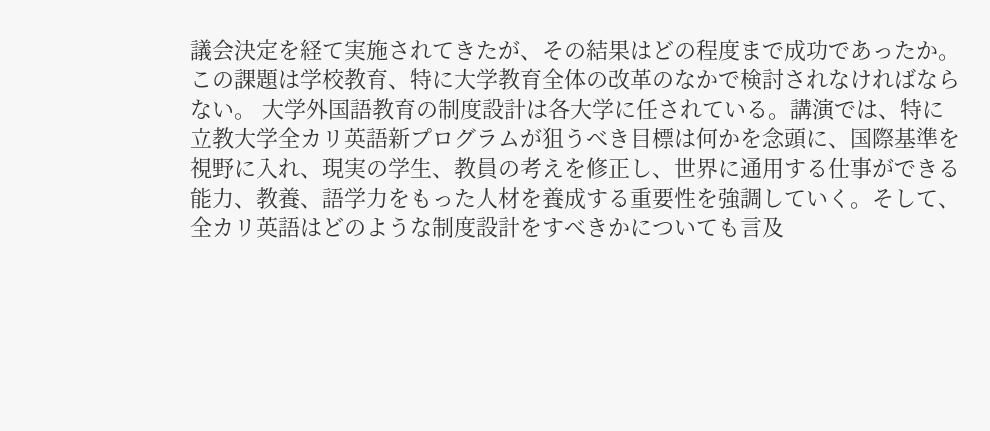議会決定を経て実施されてきたが、その結果はどの程度まで成功であったか。この課題は学校教育、特に大学教育全体の改革のなかで検討されなければならない。 大学外国語教育の制度設計は各大学に任されている。講演では、特に立教大学全カリ英語新プログラムが狙うべき目標は何かを念頭に、国際基準を視野に入れ、現実の学生、教員の考えを修正し、世界に通用する仕事ができる能力、教養、語学力をもった人材を養成する重要性を強調していく。そして、全カリ英語はどのような制度設計をすべきかについても言及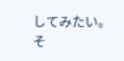してみたい。そ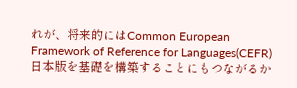れが、将来的にはCommon European Framework of Reference for Languages(CEFR)日本版を基礎を構築することにもつながるか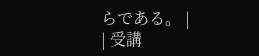らである。 |
| 受講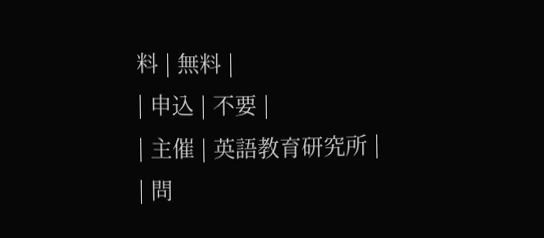料 | 無料 |
| 申込 | 不要 |
| 主催 | 英語教育研究所 |
| 問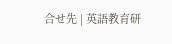合せ先 | 英語教育研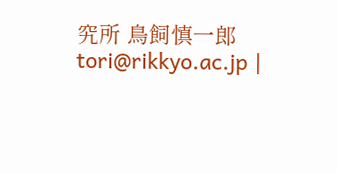究所 鳥飼慎一郎
tori@rikkyo.ac.jp |